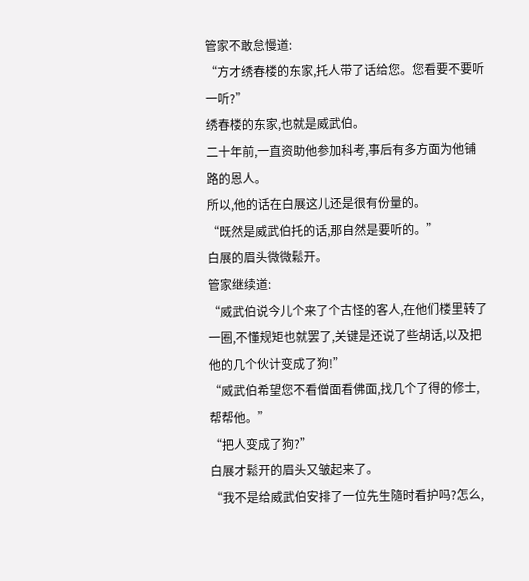管家不敢怠慢道:
“方才绣春楼的东家,托人带了话给您。您看要不要听一听?”
绣春楼的东家,也就是威武伯。
二十年前,一直资助他参加科考,事后有多方面为他铺路的恩人。
所以,他的话在白展这儿还是很有份量的。
“既然是威武伯托的话,那自然是要听的。”
白展的眉头微微鬆开。
管家继续道:
“威武伯说今儿个来了个古怪的客人,在他们楼里转了一圈,不懂规矩也就罢了,关键是还说了些胡话,以及把他的几个伙计变成了狗!”
“威武伯希望您不看僧面看佛面,找几个了得的修士,帮帮他。”
“把人变成了狗?”
白展才鬆开的眉头又皱起来了。
“我不是给威武伯安排了一位先生隨时看护吗?怎么,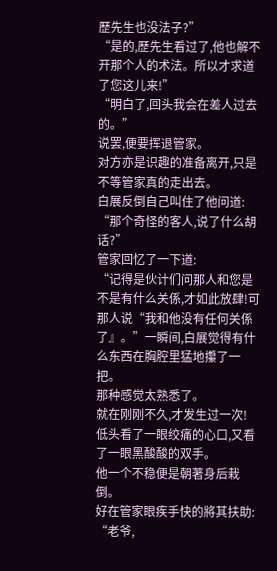歷先生也没法子?”
“是的,歷先生看过了,他也解不开那个人的术法。所以才求道了您这儿来!”
“明白了,回头我会在差人过去的。”
说罢,便要挥退管家。
对方亦是识趣的准备离开,只是不等管家真的走出去。
白展反倒自己叫住了他问道:
“那个奇怪的客人,说了什么胡话?”
管家回忆了一下道:
“记得是伙计们问那人和您是不是有什么关係,才如此放肆!可那人说“我和他没有任何关係了』。”一瞬间,白展觉得有什么东西在胸腔里猛地攥了一把。
那种感觉太熟悉了。
就在刚刚不久,才发生过一次!
低头看了一眼绞痛的心口,又看了一眼黑酸酸的双手。
他一个不稳便是朝著身后栽倒。
好在管家眼疾手快的將其扶助:
“老爷,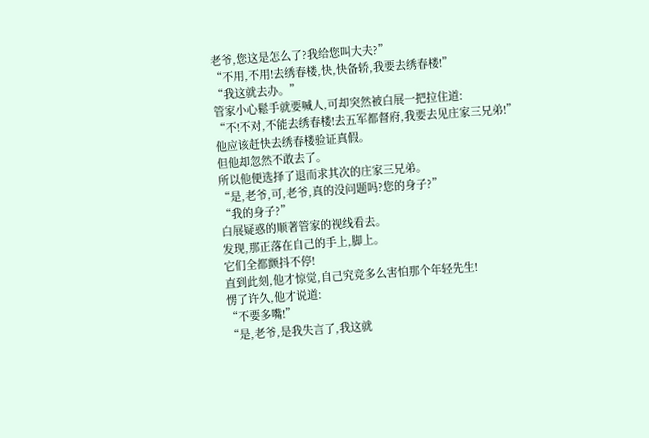老爷,您这是怎么了?我给您叫大夫?”
“不用,不用!去绣春楼,快,快备轿,我要去绣春楼!”
“我这就去办。”
管家小心鬆手就要喊人,可却突然被白展一把拉住道:
“不!不对,不能去绣春楼!去五军都督府,我要去见庄家三兄弟!”
他应该赶快去绣春楼验证真假。
但他却忽然不敢去了。
所以他便选择了退而求其次的庄家三兄弟。
“是,老爷,可,老爷,真的没问题吗?您的身子?”
“我的身子?”
白展疑惑的顺著管家的视线看去。
发现,那正落在自己的手上,脚上。
它们全都颤抖不停!
直到此刻,他才惊觉,自己究竞多么害怕那个年轻先生!
愣了许久,他才说道:
“不要多嘴!”
“是,老爷,是我失言了,我这就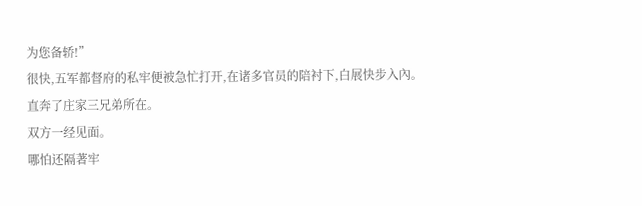为您备轿!”
很快,五军都督府的私牢便被急忙打开,在诸多官员的陪衬下,白展快步入內。
直奔了庄家三兄弟所在。
双方一经见面。
哪怕还隔著牢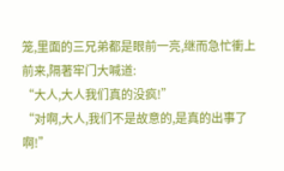笼,里面的三兄弟都是眼前一亮,继而急忙衝上前来,隔著牢门大喊道:
“大人,大人我们真的没疯!”
“对啊,大人,我们不是故意的,是真的出事了啊!”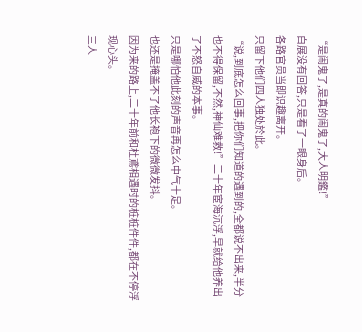“是闹鬼了,是真的闹鬼了,大人明鑑!”
白展没有回答,只是看了一眼身后。
各路官员当即识趣离开。
只留下他们四人独处於此。
“说,到底怎么回事,把你们知道的遇到的,全都说不出来,半分也不得保留,不然,神仙难救!”二十年宦海沉浮,早就给他养出了不怒自威的本事。
只是哪怕他此刻的声音再怎么中气十足。
也还是掩盖不了他长袍下的微微发抖。
因为来的路上,二十年前和杜鳶相遇时的桩桩件件,都在不停浮现心头。
三人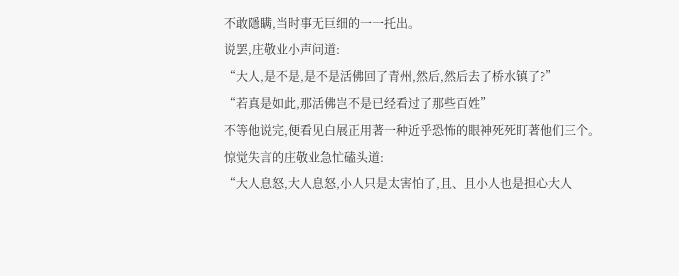不敢隱瞒,当时事无巨细的一一托出。
说罢,庄敬业小声问道:
“大人,是不是,是不是活佛回了青州,然后,然后去了桥水镇了?”
“若真是如此,那活佛岂不是已经看过了那些百姓”
不等他说完,便看见白展正用著一种近乎恐怖的眼神死死盯著他们三个。
惊觉失言的庄敬业急忙磕头道:
“大人息怒,大人息怒,小人只是太害怕了,且、且小人也是担心大人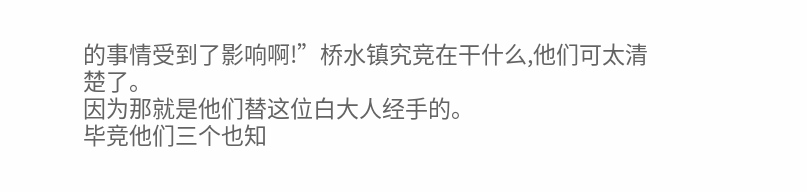的事情受到了影响啊!”桥水镇究竞在干什么,他们可太清楚了。
因为那就是他们替这位白大人经手的。
毕竞他们三个也知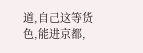道,自己这等货色,能进京都,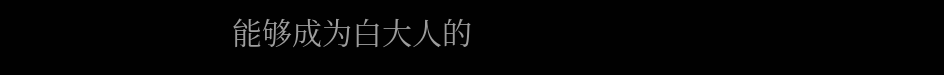能够成为白大人的